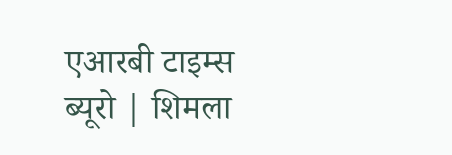एआरबी टाइम्स ब्यूरो | शिमला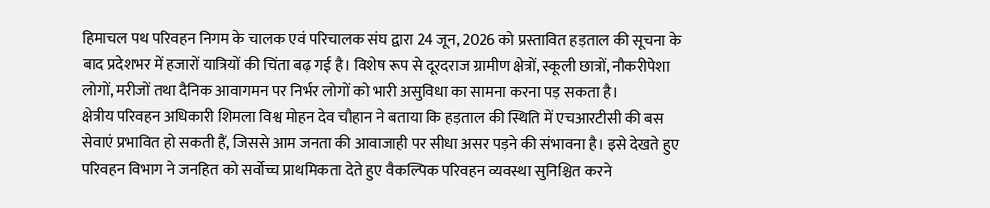हिमाचल पथ परिवहन निगम के चालक एवं परिचालक संघ द्वारा 24 जून, 2026 को प्रस्तावित हड़ताल की सूचना के बाद प्रदेशभर में हजारों यात्रियों की चिंता बढ़ गई है। विशेष रूप से दूरदराज ग्रामीण क्षेत्रों, स्कूली छात्रों, नौकरीपेशा लोगों, मरीजों तथा दैनिक आवागमन पर निर्भर लोगों को भारी असुविधा का सामना करना पड़ सकता है।
क्षेत्रीय परिवहन अधिकारी शिमला विश्व मोहन देव चौहान ने बताया कि हड़ताल की स्थिति में एचआरटीसी की बस सेवाएं प्रभावित हो सकती हैं, जिससे आम जनता की आवाजाही पर सीधा असर पड़ने की संभावना है। इसे देखते हुए परिवहन विभाग ने जनहित को सर्वोच्च प्राथमिकता देते हुए वैकल्पिक परिवहन व्यवस्था सुनिश्चित करने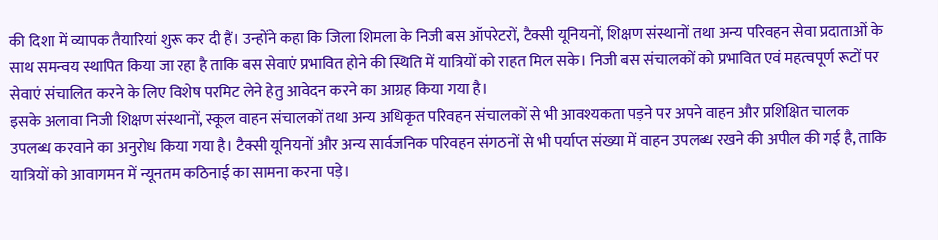की दिशा में व्यापक तैयारियां शुरू कर दी हैं। उन्होंने कहा कि जिला शिमला के निजी बस ऑपरेटरों, टैक्सी यूनियनों, शिक्षण संस्थानों तथा अन्य परिवहन सेवा प्रदाताओं के साथ समन्वय स्थापित किया जा रहा है ताकि बस सेवाएं प्रभावित होने की स्थिति में यात्रियों को राहत मिल सके। निजी बस संचालकों को प्रभावित एवं महत्वपूर्ण रूटों पर सेवाएं संचालित करने के लिए विशेष परमिट लेने हेतु आवेदन करने का आग्रह किया गया है।
इसके अलावा निजी शिक्षण संस्थानों, स्कूल वाहन संचालकों तथा अन्य अधिकृत परिवहन संचालकों से भी आवश्यकता पड़ने पर अपने वाहन और प्रशिक्षित चालक उपलब्ध करवाने का अनुरोध किया गया है। टैक्सी यूनियनों और अन्य सार्वजनिक परिवहन संगठनों से भी पर्याप्त संख्या में वाहन उपलब्ध रखने की अपील की गई है, ताकि यात्रियों को आवागमन में न्यूनतम कठिनाई का सामना करना पड़े।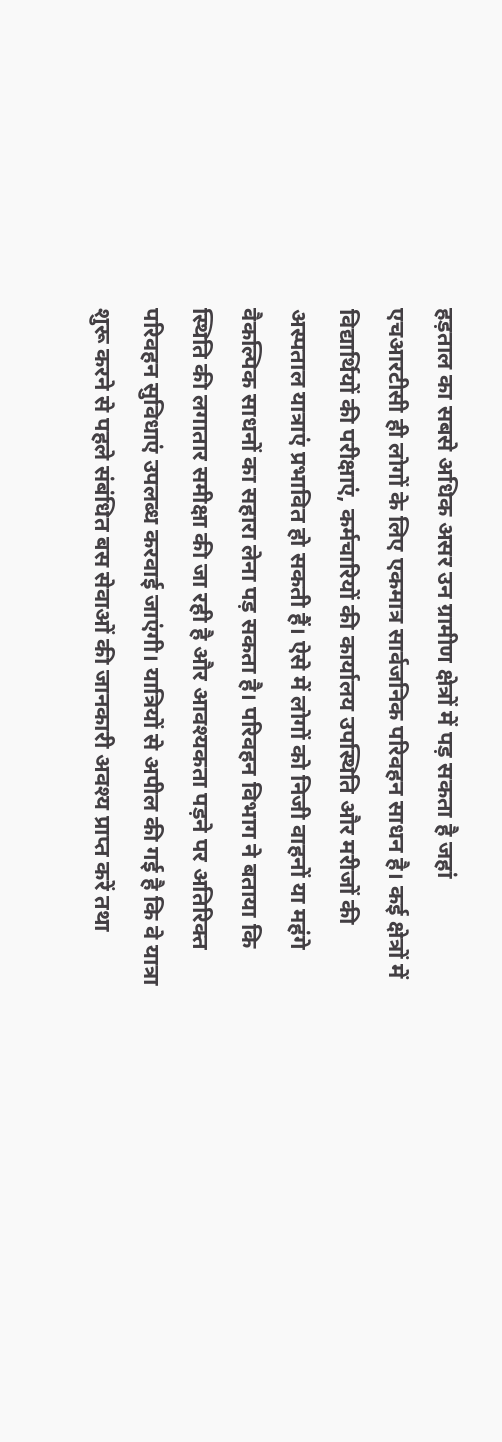हड़ताल का सबसे अधिक असर उन ग्रामीण क्षेत्रों में पड़ सकता है जहां एचआरटीसी ही लोगों के लिए एकमात्र सार्वजनिक परिवहन साधन है। कई क्षेत्रों में विद्यार्थियों की परीक्षाएं, कर्मचारियों की कार्यालय उपस्थिति और मरीजों की अस्पताल यात्राएं प्रभावित हो सकती हैं। ऐसे में लोगों को निजी वाहनों या महंगे वैकल्पिक साधनों का सहारा लेना पड़ सकता है। परिवहन विभाग ने बताया कि स्थिति की लगातार समीक्षा की जा रही है और आवश्यकता पड़ने पर अतिरिक्त परिवहन सुविधाएं उपलब्ध करवाई जाएंगी। यात्रियों से अपील की गई है कि वे यात्रा शुरू करने से पहले संबंधित बस सेवाओं की जानकारी अवश्य प्राप्त करें तथा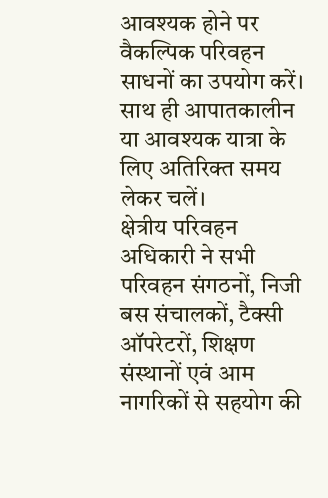आवश्यक होने पर वैकल्पिक परिवहन साधनों का उपयोग करें। साथ ही आपातकालीन या आवश्यक यात्रा के लिए अतिरिक्त समय लेकर चलें।
क्षेत्रीय परिवहन अधिकारी ने सभी परिवहन संगठनों, निजी बस संचालकों, टैक्सी ऑपरेटरों, शिक्षण संस्थानों एवं आम नागरिकों से सहयोग की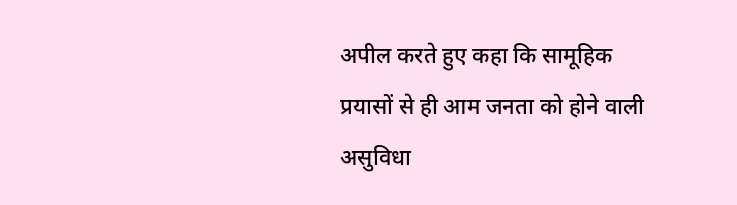अपील करते हुए कहा कि सामूहिक प्रयासों से ही आम जनता को होने वाली असुविधा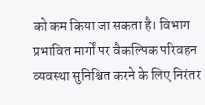को कम किया जा सकता है। विभाग प्रभावित मार्गों पर वैकल्पिक परिवहन व्यवस्था सुनिश्चित करने के लिए निरंतर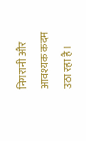निगरानी और आवश्यक कदम उठा रहा है।